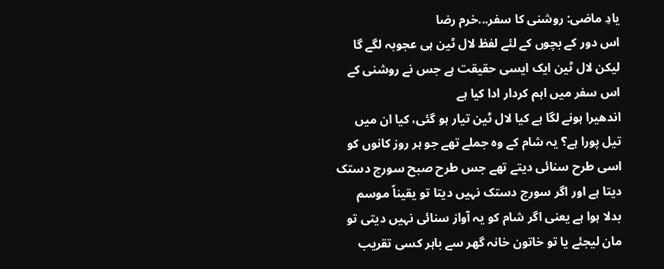یادِ ماضی: روشنی کا سفر...خرم رضا
اس دور کے بچوں کے لئے لفظ لال ٹین ہی عجوبہ لگے گا لیکن لال ٹین ایک ایسی حقیقت ہے جس نے روشنی کے اس سفر میں اہم کردار ادا کیا ہے
اندھیرا ہونے لگا ہے کیا لال ٹین تیار ہو گئی، کیا ان میں تیل پورا ہے؟ یہ شام کے وہ جملے تھے جو ہر روز کانوں کو اسی طرح سنائی دیتے تھے جس طرح صبح سورج دستک دیتا ہے اور اگر سورج دستک نہیں دیتا تو یقیناً موسم بدلا ہوا ہے یعنی اگر شام کو یہ آواز سنائی نہیں دیتی تو مان لیجئے یا تو خاتون خانہ گھر سے باہر کسی تقریب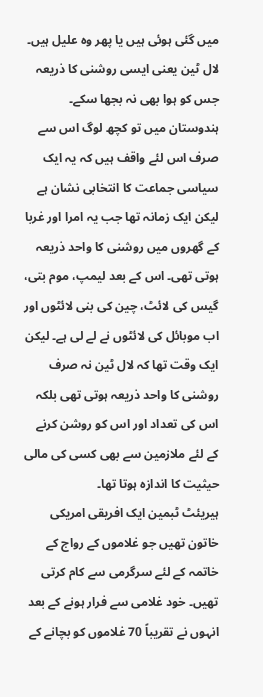میں گئی ہوئی ہیں یا پھر وہ علیل ہیں۔
لال ٹین یعنی ایسی روشنی کا ذریعہ جس کو ہوا بھی نہ بجھا سکے۔ ہندوستان میں تو کچھ لوگ اس سے صرف اس لئے واقف ہیں کہ یہ ایک سیاسی جماعت کا انتخابی نشان ہے لیکن ایک زمانہ تھا جب یہ امرا اور غربا کے گھروں میں روشنی کا واحد ذریعہ ہوتی تھی۔ اس کے بعد لیمپ، موم بتی، گیس کی لائٹ، چین کی بنی لائٹوں اور اب موبائل کی لائٹوں نے لے لی ہے۔ لیکن ایک وقت تھا کہ لال ٹین نہ صرف روشنی کا واحد ذریعہ ہوتی تھی بلکہ اس کی تعداد اور اس کو روشن کرنے کے لئے ملازمین سے بھی کسی کی مالی حیثیت کا اندازہ ہوتا تھا۔
ہیریئٹ ٹبمین ایک افریقی امریکی خاتون تھیں جو غلاموں کے رواج کے خاتمہ کے لئے سرگرمی سے کام کرتی تھیں۔ خود غلامی سے فرار ہونے کے بعد انہوں نے تقریباً 70 غلاموں کو بچانے کے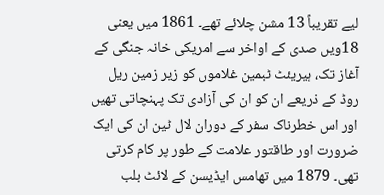لیے تقریباً 13 مشن چلائے تھے۔ 1861 میں یعنی 18ویں صدی کے اواخر سے امریکی خانہ جنگی کے آغاز تک، ہیریئٹ ٹبمین غلاموں کو زیر زمین ریل روڈ کے ذریعے ان کو ان کی آزادی تک پہنچاتی تھیں اور اس خطرناک سفر کے دوران لال ٹین ان کی ایک ضرورت اور طاقتور علامت کے طور پر کام کرتی تھی۔ 1879 میں تھامس ایڈیسن کے لائٹ بلب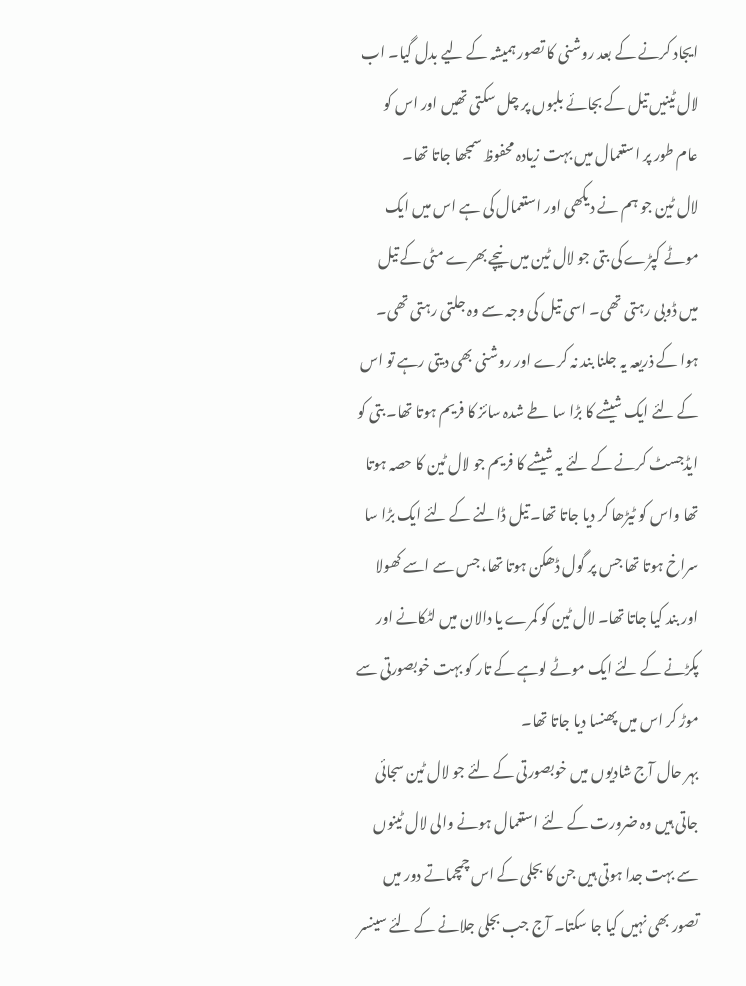ایجاد کرنے کے بعد روشنی کا تصور ہمیشہ کے لیے بدل گیا۔ اب لال ٹینیں تیل کے بجائے بلبوں پر چل سکتی تھیں اور اس کو عام طور پر استعمال میں بہت زیادہ محفوظ سمجھا جاتا تھا۔
لال ٹین جو ہم نے دیکھی اور استعمال کی ہے اس میں ایک موٹے کپڑے کی بتی جو لال ٹین میں نیچے بھرے مٹی کے تیل میں ڈوبی رہتی تھی۔ اسی تیل کی وجہ سے وہ جلتی رہتی تھی۔ ہوا کے ذریعہ یہ جلنا بند نہ کرے اور روشنی بھی دیتی رہے تو اس کے لئے ایک شیشے کا بڑا سا طے شدہ سائز کا فریم ہوتا تھا۔ بتی کو ایڈجسٹ کرنے کے لئے یہ شیشے کا فریم جو لال ٹین کا حصہ ہوتا تھا واس کو ٹیڑھا کر دیا جاتا تھا۔ تیل ڈالنے کے لئے ایک بڑا سا سراخ ہوتا تھا جس پر گول ڈھکن ہوتا تھا، جس سے اسے کھولا اور بند کیا جاتا تھا۔ لال ٹین کو کمرے یا دالان میں لٹکانے اور پکڑنے کے لئے ایک موٹے لوہے کے تار کو بہت خوبصورتی سے موڑ کر اس میں پھنسا دیا جاتا تھا۔
بہر حال آج شادیوں میں خوبصورتی کے لئے جو لال ٹین سجائی جاتی ہیں وہ ضرورت کے لئے استعمال ہونے والی لال ٹینوں سے بہت جدا ہوتی ہیں جن کا بجلی کے اس چمچماتے دور میں تصور بھی نہیں کیا جا سکتا۔ آج جب بجلی جلانے کے لئے سینسر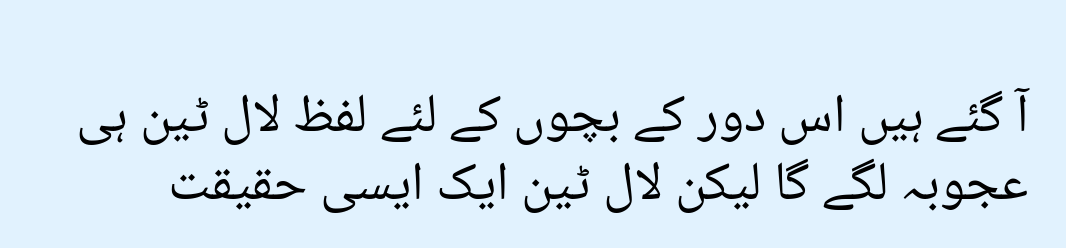آ گئے ہیں اس دور کے بچوں کے لئے لفظ لال ٹین ہی عجوبہ لگے گا لیکن لال ٹین ایک ایسی حقیقت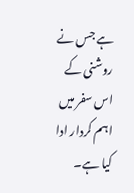ہے جس نے روشنی کے اس سفر میں اہم کردار ادا کیا ہے۔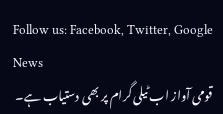Follow us: Facebook, Twitter, Google News
قومی آواز اب ٹیلی گرام پر بھی دستیاب ہے۔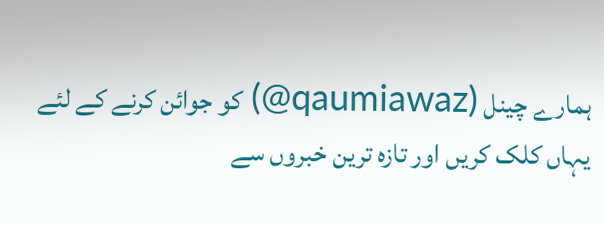ہمارے چینل (qaumiawaz@) کو جوائن کرنے کے لئے یہاں کلک کریں اور تازہ ترین خبروں سے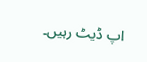اپ ڈیٹ رہیں۔